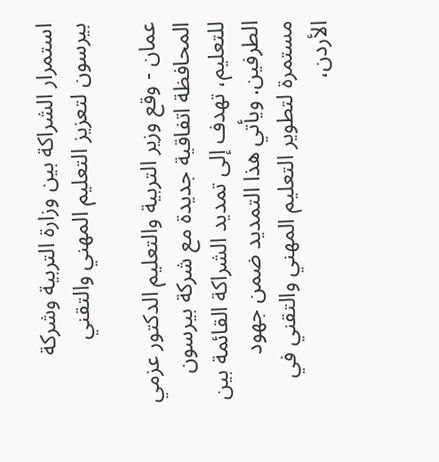استمرار الشراكة بين وزارة التربية وشركة بيرسون لتعزيز التعليم المهني والتقني

عمان - وقع وزير التربية والتعليم الدكتور عزمي المحافظة اتفاقية جديدة مع شركة بيرسون للتعليم، تهدف إلى تمديد الشراكة القائمة بين الطرفين. ويأتي هذا التمديد ضمن جهود مستمرة لتطوير التعليم المهني والتقني في الأردن،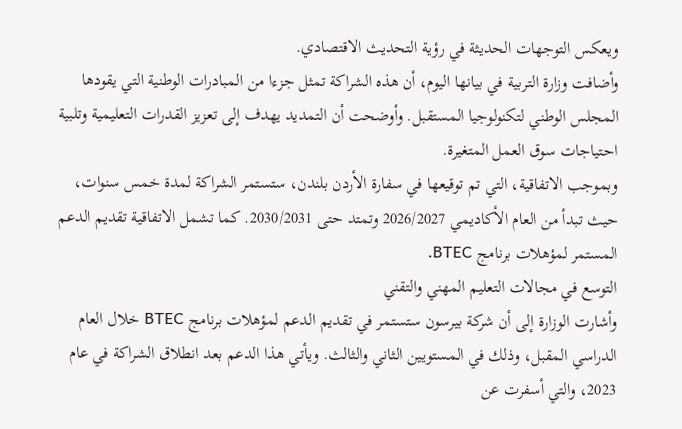ويعكس التوجهات الحديثة في رؤية التحديث الاقتصادي.
وأضافت وزارة التربية في بيانها اليوم، أن هذه الشراكة تمثل جزءا من المبادرات الوطنية التي يقودها المجلس الوطني لتكنولوجيا المستقبل. وأوضحت أن التمديد يهدف إلى تعزيز القدرات التعليمية وتلبية احتياجات سوق العمل المتغيرة.
وبموجب الاتفاقية، التي تم توقيعها في سفارة الأردن بلندن، ستستمر الشراكة لمدة خمس سنوات، حيث تبدأ من العام الأكاديمي 2026/2027 وتمتد حتى 2030/2031. كما تشمل الاتفاقية تقديم الدعم المستمر لمؤهلات برنامج BTEC.
التوسع في مجالات التعليم المهني والتقني
وأشارت الوزارة إلى أن شركة بيرسون ستستمر في تقديم الدعم لمؤهلات برنامج BTEC خلال العام الدراسي المقبل، وذلك في المستويين الثاني والثالث. ويأتي هذا الدعم بعد انطلاق الشراكة في عام 2023، والتي أسفرت عن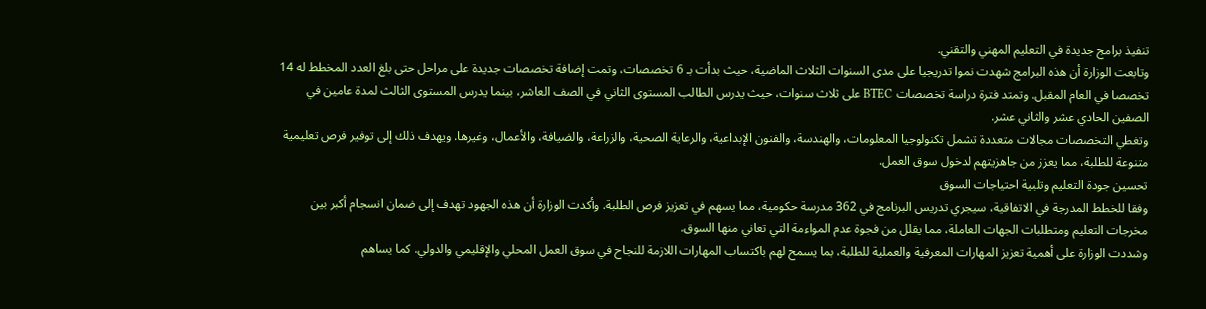تنفيذ برامج جديدة في التعليم المهني والتقني.
وتابعت الوزارة أن هذه البرامج شهدت نموا تدريجيا على مدى السنوات الثلاث الماضية، حيث بدأت بـ 6 تخصصات، وتمت إضافة تخصصات جديدة على مراحل حتى بلغ العدد المخطط له 14 تخصصا في العام المقبل. وتمتد فترة دراسة تخصصات BTEC على ثلاث سنوات، حيث يدرس الطالب المستوى الثاني في الصف العاشر، بينما يدرس المستوى الثالث لمدة عامين في الصفين الحادي عشر والثاني عشر.
وتغطي التخصصات مجالات متعددة تشمل تكنولوجيا المعلومات، والهندسة، والفنون الإبداعية، والرعاية الصحية، والزراعة، والضيافة، والأعمال، وغيرها. ويهدف ذلك إلى توفير فرص تعليمية متنوعة للطلبة، مما يعزز من جاهزيتهم لدخول سوق العمل.
تحسين جودة التعليم وتلبية احتياجات السوق
وفقا للخطط المدرجة في الاتفاقية، سيجري تدريس البرنامج في 362 مدرسة حكومية، مما يسهم في تعزيز فرص الطلبة. وأكدت الوزارة أن هذه الجهود تهدف إلى ضمان انسجام أكبر بين مخرجات التعليم ومتطلبات الجهات العاملة، مما يقلل من فجوة عدم المواءمة التي تعاني منها السوق.
وشددت الوزارة على أهمية تعزيز المهارات المعرفية والعملية للطلبة، بما يسمح لهم باكتساب المهارات اللازمة للنجاح في سوق العمل المحلي والإقليمي والدولي. كما يساهم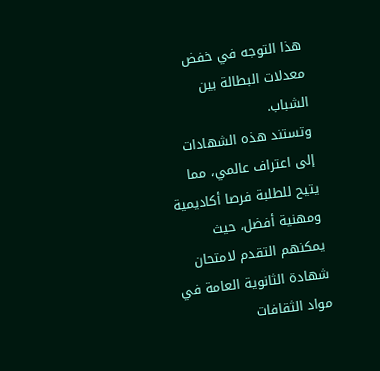هذا التوجه في خفض معدلات البطالة بين الشباب.
وتستند هذه الشهادات إلى اعتراف عالمي، مما يتيح للطلبة فرصا أكاديمية ومهنية أفضل، حيث يمكنهم التقدم لامتحان شهادة الثانوية العامة في مواد الثقافات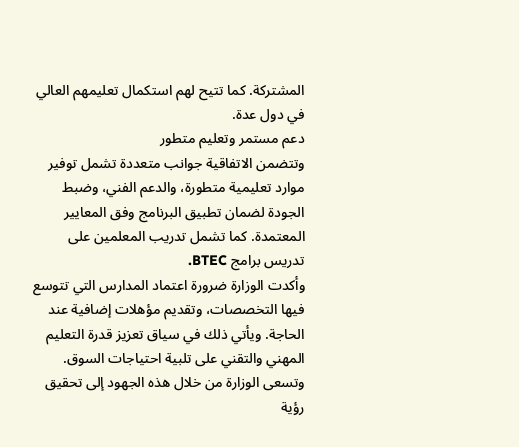المشتركة. كما تتيح لهم استكمال تعليمهم العالي في دول عدة.
دعم مستمر وتعليم متطور
وتتضمن الاتفاقية جوانب متعددة تشمل توفير موارد تعليمية متطورة، والدعم الفني، وضبط الجودة لضمان تطبيق البرنامج وفق المعايير المعتمدة. كما تشمل تدريب المعلمين على تدريس برامج BTEC.
وأكدت الوزارة ضرورة اعتماد المدارس التي تتوسع فيها التخصصات، وتقديم مؤهلات إضافية عند الحاجة. ويأتي ذلك في سياق تعزيز قدرة التعليم المهني والتقني على تلبية احتياجات السوق.
وتسعى الوزارة من خلال هذه الجهود إلى تحقيق رؤية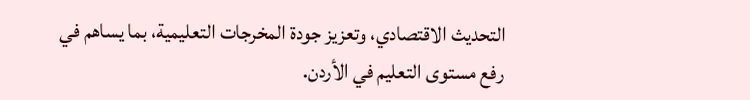التحديث الاقتصادي، وتعزيز جودة المخرجات التعليمية، بما يساهم في رفع مستوى التعليم في الأردن.